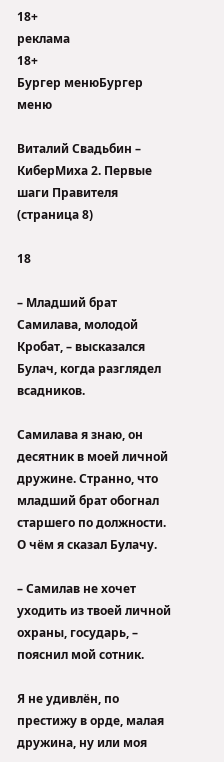18+
реклама
18+
Бургер менюБургер меню

Виталий Свадьбин – КиберМиха 2. Первые шаги Правителя (страница 8)

18

– Младший брат Самилава, молодой Кробат, – высказался Булач, когда разглядел всадников.

Самилава я знаю, он десятник в моей личной дружине. Странно, что младший брат обогнал старшего по должности. О чём я сказал Булачу.

– Самилав не хочет уходить из твоей личной охраны, государь, – пояснил мой сотник.

Я не удивлён, по престижу в орде, малая дружина, ну или моя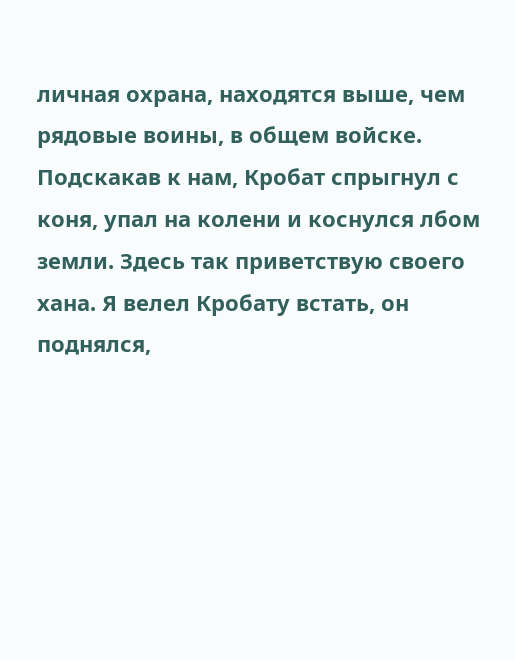личная охрана, находятся выше, чем рядовые воины, в общем войске. Подскакав к нам, Кробат спрыгнул с коня, упал на колени и коснулся лбом земли. Здесь так приветствую своего хана. Я велел Кробату встать, он поднялся,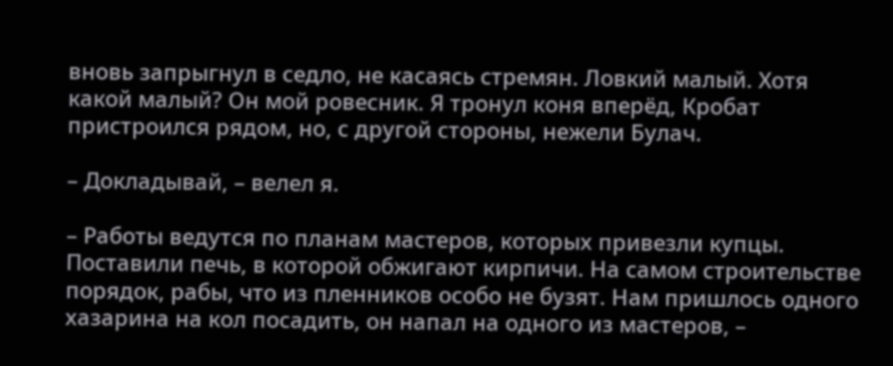вновь запрыгнул в седло, не касаясь стремян. Ловкий малый. Хотя какой малый? Он мой ровесник. Я тронул коня вперёд, Кробат пристроился рядом, но, с другой стороны, нежели Булач.

– Докладывай, – велел я.

– Работы ведутся по планам мастеров, которых привезли купцы. Поставили печь, в которой обжигают кирпичи. На самом строительстве порядок, рабы, что из пленников особо не бузят. Нам пришлось одного хазарина на кол посадить, он напал на одного из мастеров, –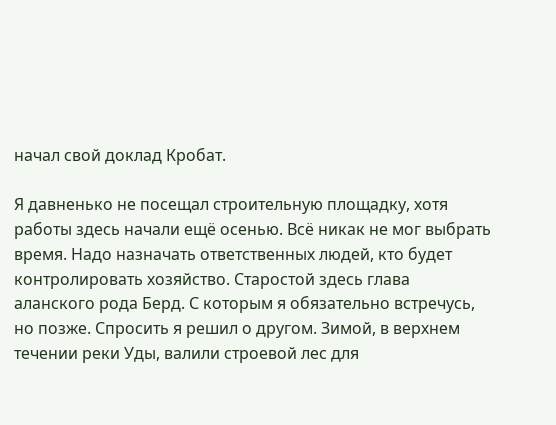начал свой доклад Кробат.

Я давненько не посещал строительную площадку, хотя работы здесь начали ещё осенью. Всё никак не мог выбрать время. Надо назначать ответственных людей, кто будет контролировать хозяйство. Старостой здесь глава аланского рода Берд. С которым я обязательно встречусь, но позже. Спросить я решил о другом. Зимой, в верхнем течении реки Уды, валили строевой лес для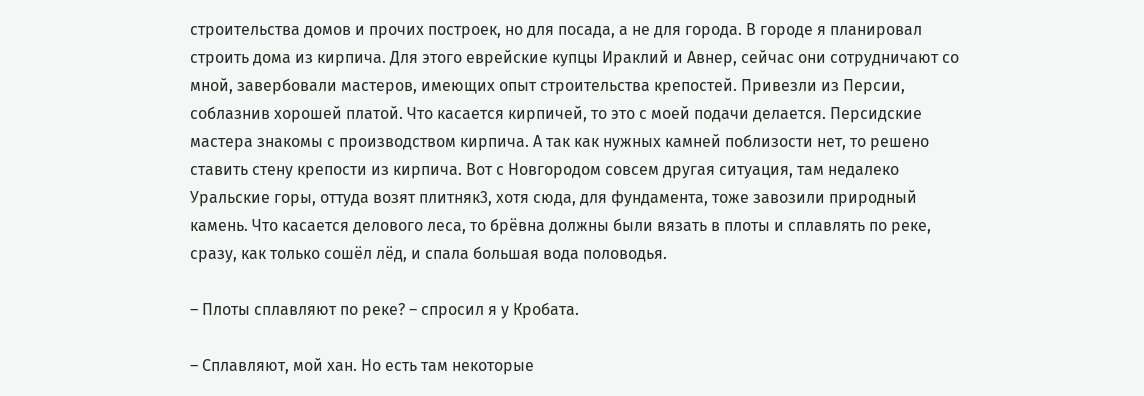строительства домов и прочих построек, но для посада, а не для города. В городе я планировал строить дома из кирпича. Для этого еврейские купцы Ираклий и Авнер, сейчас они сотрудничают со мной, завербовали мастеров, имеющих опыт строительства крепостей. Привезли из Персии, соблазнив хорошей платой. Что касается кирпичей, то это с моей подачи делается. Персидские мастера знакомы с производством кирпича. А так как нужных камней поблизости нет, то решено ставить стену крепости из кирпича. Вот с Новгородом совсем другая ситуация, там недалеко Уральские горы, оттуда возят плитняк3, хотя сюда, для фундамента, тоже завозили природный камень. Что касается делового леса, то брёвна должны были вязать в плоты и сплавлять по реке, сразу, как только сошёл лёд, и спала большая вода половодья.

– Плоты сплавляют по реке? – спросил я у Кробата.

– Сплавляют, мой хан. Но есть там некоторые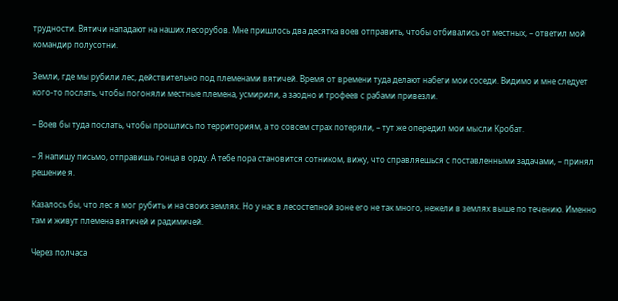трудности. Вятичи нападают на наших лесорубов. Мне пришлось два десятка воев отправить, чтобы отбивались от местных, – ответил мой командир полусотни.

Земли, где мы рубили лес, действительно под племенами вятичей. Время от времени туда делают набеги мои соседи. Видимо и мне следует кого-то послать, чтобы погоняли местные племена, усмирили, а заодно и трофеев с рабами привезли.

– Воев бы туда послать, чтобы прошлись по территориям, а то совсем страх потеряли, – тут же опередил мои мысли Кробат.

– Я напишу письмо, отправишь гонца в орду. А тебе пора становится сотником, вижу, что справляешься с поставленными задачами, – принял решение я.

Казалось бы, что лес я мог рубить и на своих землях. Но у нас в лесостепной зоне его не так много, нежели в землях выше по течению. Именно там и живут племена вятичей и радимичей.

Через полчаса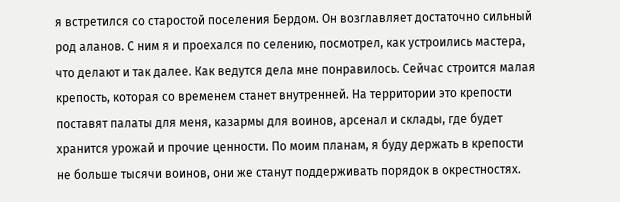я встретился со старостой поселения Бердом. Он возглавляет достаточно сильный род аланов. С ним я и проехался по селению, посмотрел, как устроились мастера, что делают и так далее. Как ведутся дела мне понравилось. Сейчас строится малая крепость, которая со временем станет внутренней. На территории это крепости поставят палаты для меня, казармы для воинов, арсенал и склады, где будет хранится урожай и прочие ценности. По моим планам, я буду держать в крепости не больше тысячи воинов, они же станут поддерживать порядок в окрестностях.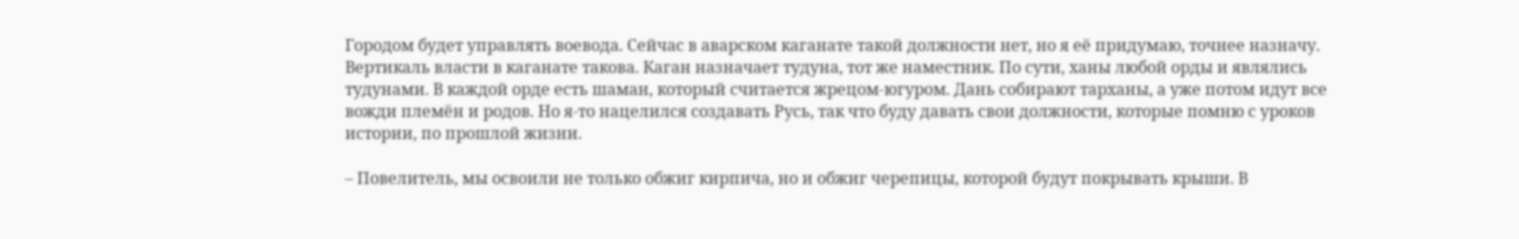Городом будет управлять воевода. Сейчас в аварском каганате такой должности нет, но я её придумаю, точнее назначу. Вертикаль власти в каганате такова. Каган назначает тудуна, тот же наместник. По сути, ханы любой орды и являлись тудунами. В каждой орде есть шаман, который считается жрецом-югуром. Дань собирают тарханы, а уже потом идут все вожди племён и родов. Но я-то нацелился создавать Русь, так что буду давать свои должности, которые помню с уроков истории, по прошлой жизни.

– Повелитель, мы освоили не только обжиг кирпича, но и обжиг черепицы, которой будут покрывать крыши. В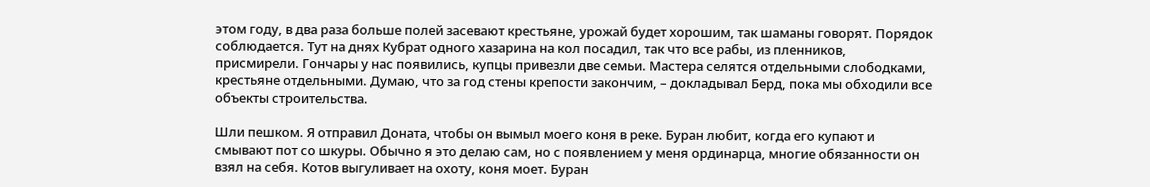этом году, в два раза больше полей засевают крестьяне, урожай будет хорошим, так шаманы говорят. Порядок соблюдается. Тут на днях Кубрат одного хазарина на кол посадил, так что все рабы, из пленников, присмирели. Гончары у нас появились, купцы привезли две семьи. Мастера селятся отдельными слободками, крестьяне отдельными. Думаю, что за год стены крепости закончим, – докладывал Берд, пока мы обходили все объекты строительства.

Шли пешком. Я отправил Доната, чтобы он вымыл моего коня в реке. Буран любит, когда его купают и смывают пот со шкуры. Обычно я это делаю сам, но с появлением у меня ординарца, многие обязанности он взял на себя. Котов выгуливает на охоту, коня моет. Буран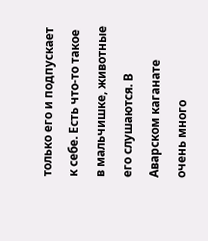только его и подпускает к себе. Есть что-то такое в мальчишке, животные его слушаются. В Аварском каганате очень много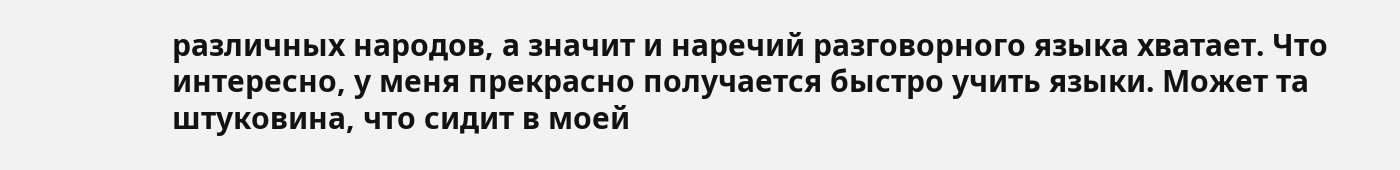различных народов, а значит и наречий разговорного языка хватает. Что интересно, у меня прекрасно получается быстро учить языки. Может та штуковина, что сидит в моей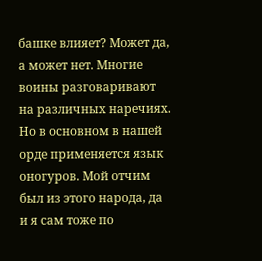башке влияет? Может да, а может нет. Многие воины разговаривают на различных наречиях. Но в основном в нашей орде применяется язык оногуров. Мой отчим был из этого народа, да и я сам тоже по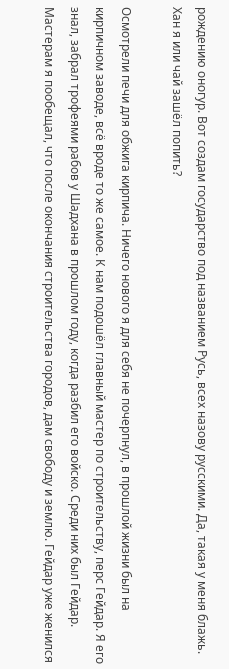рождению оногур. Вот создам государство под названием Русь, всех назову русскими. Да, такая у меня блажь. Хан я или чай зашёл попить?

Осмотрели печи для обжига кирпича. Ничего нового я для себя не почерпнул, в прошлой жизни был на кирпичном заводе, всё вроде то же самое. К нам подошёл главный мастер по строительству, перс Гейдар. Я его знал, забрал трофеями рабов у Шадхана в прошлом году, когда разбил его войско. Среди них был Гейдар. Мастерам я пообещал, что после окончания строительства городов, дам свободу и землю. Гейдар уже женился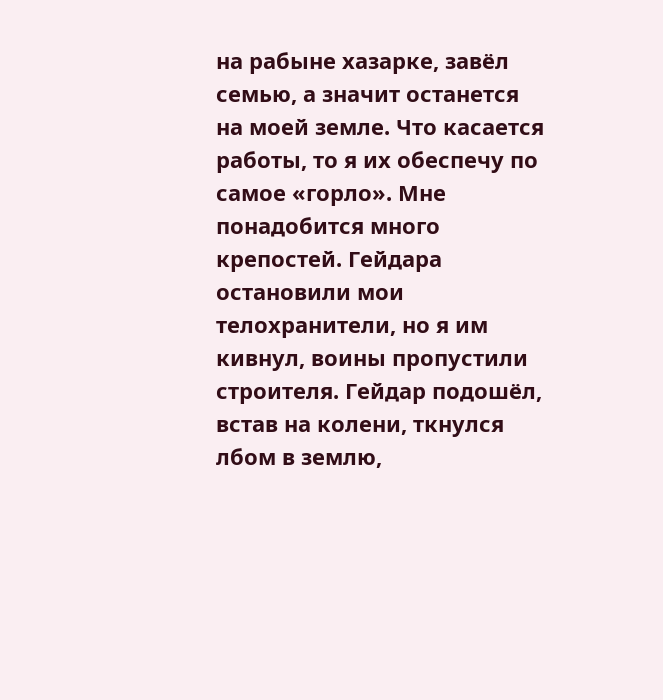на рабыне хазарке, завёл семью, а значит останется на моей земле. Что касается работы, то я их обеспечу по самое «горло». Мне понадобится много крепостей. Гейдара остановили мои телохранители, но я им кивнул, воины пропустили строителя. Гейдар подошёл, встав на колени, ткнулся лбом в землю,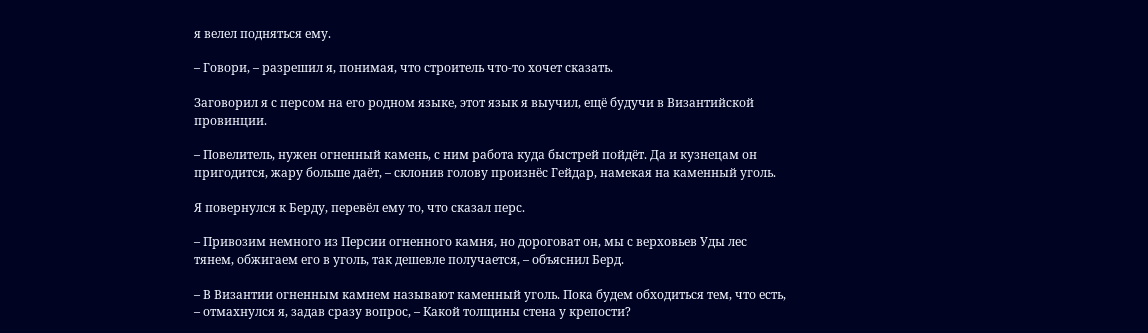я велел подняться ему.

– Говори, – разрешил я, понимая, что строитель что-то хочет сказать.

Заговорил я с персом на его родном языке, этот язык я выучил, ещё будучи в Византийской провинции.

– Повелитель, нужен огненный камень, с ним работа куда быстрей пойдёт. Да и кузнецам он пригодится, жару больше даёт, – склонив голову произнёс Гейдар, намекая на каменный уголь.

Я повернулся к Берду, перевёл ему то, что сказал перс.

– Привозим немного из Персии огненного камня, но дороговат он, мы с верховьев Уды лес тянем, обжигаем его в уголь, так дешевле получается, – объяснил Берд.

– В Византии огненным камнем называют каменный уголь. Пока будем обходиться тем, что есть, – отмахнулся я, задав сразу вопрос, – Какой толщины стена у крепости?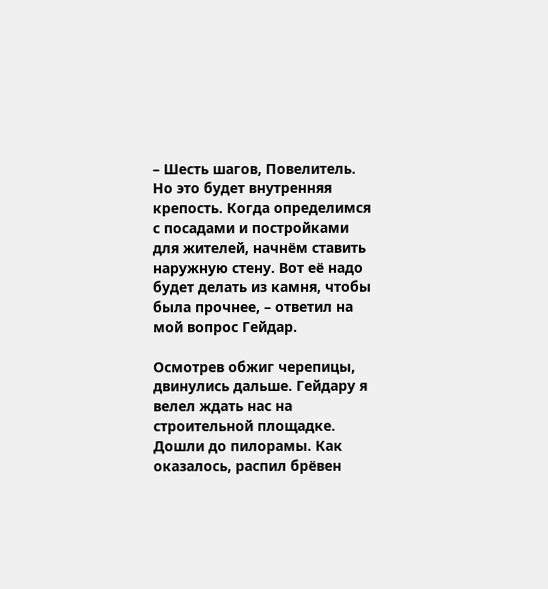– Шесть шагов, Повелитель. Но это будет внутренняя крепость. Когда определимся с посадами и постройками для жителей, начнём ставить наружную стену. Вот её надо будет делать из камня, чтобы была прочнее, – ответил на мой вопрос Гейдар.

Осмотрев обжиг черепицы, двинулись дальше. Гейдару я велел ждать нас на строительной площадке. Дошли до пилорамы. Как оказалось, распил брёвен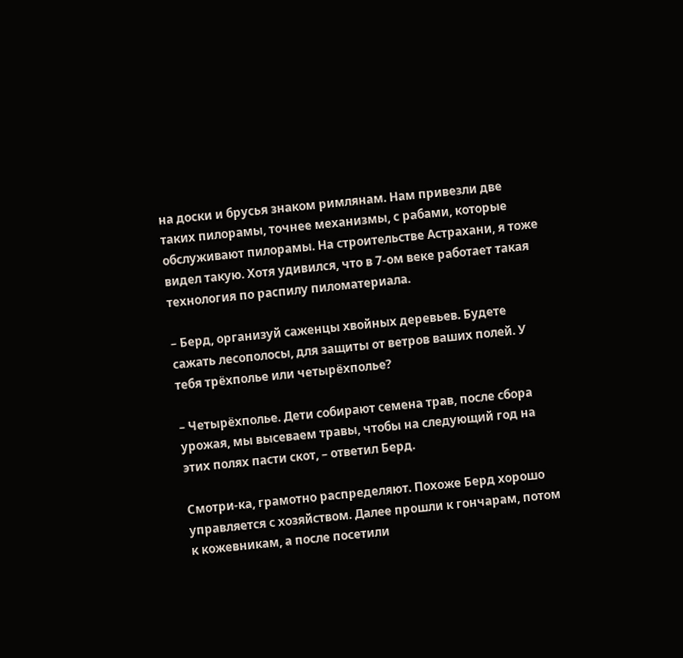на доски и брусья знаком римлянам. Нам привезли две таких пилорамы, точнее механизмы, с рабами, которые обслуживают пилорамы. На строительстве Астрахани, я тоже видел такую. Хотя удивился, что в 7-ом веке работает такая технология по распилу пиломатериала.

– Берд, организуй саженцы хвойных деревьев. Будете сажать лесополосы, для защиты от ветров ваших полей. У тебя трёхполье или четырёхполье?

– Четырёхполье. Дети собирают семена трав, после сбора урожая, мы высеваем травы, чтобы на следующий год на этих полях пасти скот, – ответил Берд.

Смотри-ка, грамотно распределяют. Похоже Берд хорошо управляется с хозяйством. Далее прошли к гончарам, потом к кожевникам, а после посетили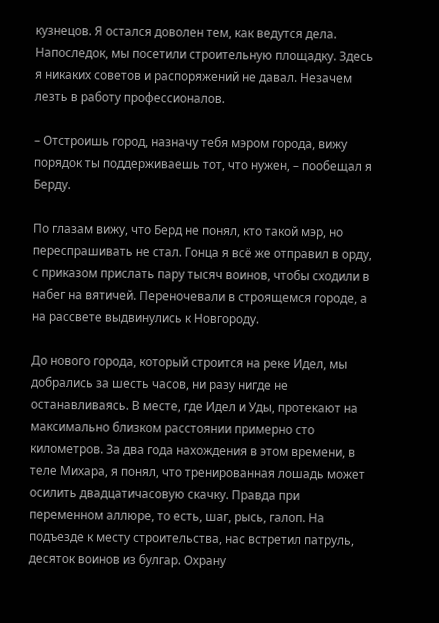кузнецов. Я остался доволен тем, как ведутся дела. Напоследок, мы посетили строительную площадку. Здесь я никаких советов и распоряжений не давал. Незачем лезть в работу профессионалов.

– Отстроишь город, назначу тебя мэром города, вижу порядок ты поддерживаешь тот, что нужен, – пообещал я Берду.

По глазам вижу, что Берд не понял, кто такой мэр, но переспрашивать не стал. Гонца я всё же отправил в орду, с приказом прислать пару тысяч воинов, чтобы сходили в набег на вятичей. Переночевали в строящемся городе, а на рассвете выдвинулись к Новгороду.

До нового города, который строится на реке Идел, мы добрались за шесть часов, ни разу нигде не останавливаясь. В месте, где Идел и Уды, протекают на максимально близком расстоянии примерно сто километров. За два года нахождения в этом времени, в теле Михара, я понял, что тренированная лошадь может осилить двадцатичасовую скачку. Правда при переменном аллюре, то есть, шаг, рысь, галоп. На подъезде к месту строительства, нас встретил патруль, десяток воинов из булгар. Охрану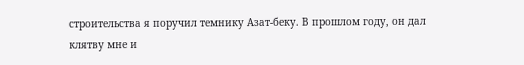строительства я поручил темнику Азат-беку. В прошлом году, он дал клятву мне и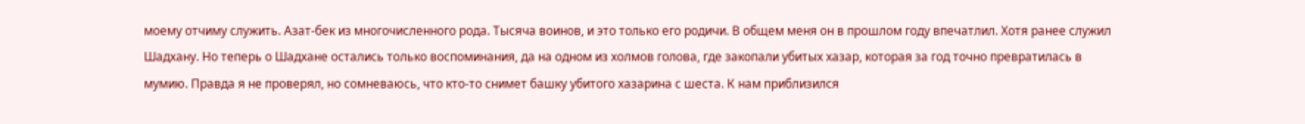моему отчиму служить. Азат-бек из многочисленного рода. Тысяча воинов, и это только его родичи. В общем меня он в прошлом году впечатлил. Хотя ранее служил Шадхану. Но теперь о Шадхане остались только воспоминания, да на одном из холмов голова, где закопали убитых хазар, которая за год точно превратилась в мумию. Правда я не проверял, но сомневаюсь, что кто-то снимет башку убитого хазарина с шеста. К нам приблизился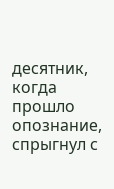десятник, когда прошло опознание, спрыгнул с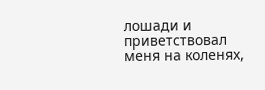лошади и приветствовал меня на коленях,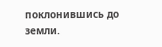поклонившись до земли.